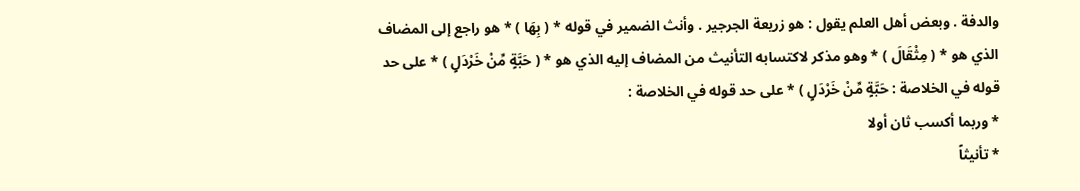والدفة . وبعض أهل العلم يقول : هو زريعة الجرجير . وأنث الضمير في قوله * ( بِهَا ) * هو راجع إلى المضاف الذي هو * ( مِثْقَالَ ) * وهو مذكر لاكتسابه التأنيث من المضاف إليه الذي هو * ( حَبَّةٍ مِّنْ خَرْدَلٍ ) * على حد قوله في الخلاصة : حَبَّةٍ مِّنْ خَرْدَلٍ ) * على حد قوله في الخلاصة :
* وربما أكسب ثان أولا
* تأنيثاً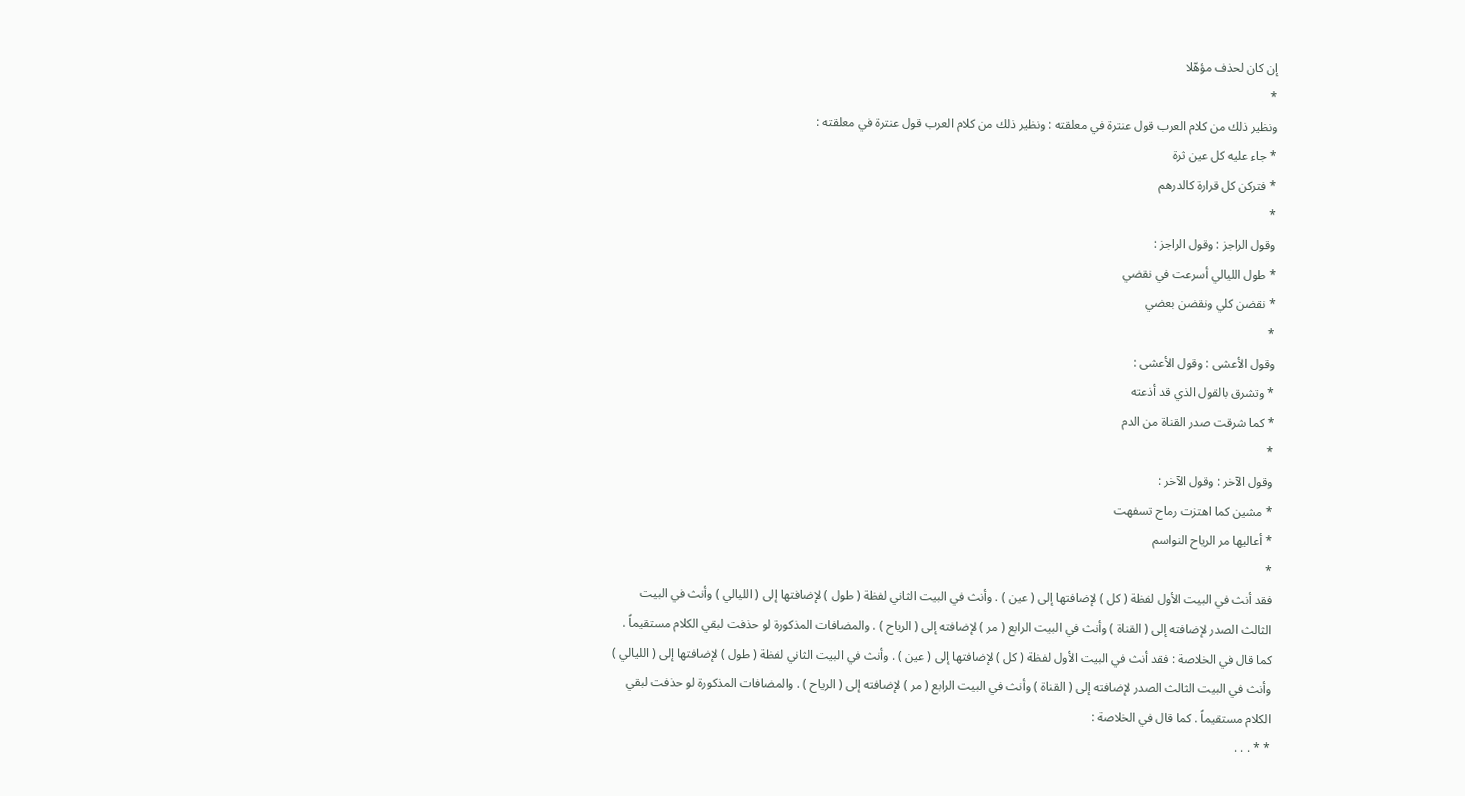إن كان لحذف مؤهّلا
*
ونظير ذلك من كلام العرب قول عنترة في معلقته : ونظير ذلك من كلام العرب قول عنترة في معلقته :
* جاء عليه كل عين ثرة
* فتركن كل قرارة كالدرهم
*
وقول الراجز : وقول الراجز :
* طول الليالي أسرعت في نقضي
* نقضن كلي ونقضن بعضي
*
وقول الأعشى : وقول الأعشى :
* وتشرق بالقول الذي قد أذعته
* كما شرقت صدر القناة من الدم
*
وقول الآخر : وقول الآخر :
* مشين كما اهتزت رماح تسفهت
* أعاليها مر الرياح النواسم
*
فقد أنث في البيت الأول لفظة ( كل ) لإضافتها إلى ( عين ) . وأنث في البيت الثاني لفظة ( طول ) لإضافتها إلى ( الليالي ) وأنث في البيت الثالث الصدر لإضافته إلى ( القناة ) وأنث في البيت الرابع ( مر ) لإضافته إلى ( الرياح ) . والمضافات المذكورة لو حذفت لبقي الكلام مستقيماً . كما قال في الخلاصة : فقد أنث في البيت الأول لفظة ( كل ) لإضافتها إلى ( عين ) . وأنث في البيت الثاني لفظة ( طول ) لإضافتها إلى ( الليالي ) وأنث في البيت الثالث الصدر لإضافته إلى ( القناة ) وأنث في البيت الرابع ( مر ) لإضافته إلى ( الرياح ) . والمضافات المذكورة لو حذفت لبقي الكلام مستقيماً . كما قال في الخلاصة :
* * . . .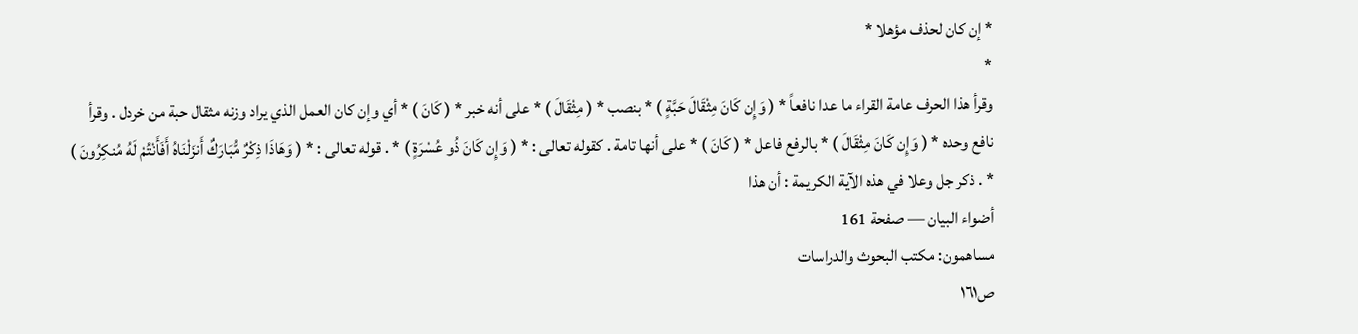* إن كان لحذف مؤهلا *
*
وقرأ هذا الحرف عامة القراء ما عدا نافعاً * ( وَإِن كَانَ مِثْقَالَ حَبَّةٍ ) * بنصب * ( مِثْقَالَ ) * على أنه خبر * ( كَانَ ) * أي وإن كان العمل الذي يراد وزنه مثقال حبة من خردل . وقرأ نافع وحده * ( وَإِن كَانَ مِثْقَالَ ) * بالرفع فاعل * ( كَانَ ) * على أنها تامة . كقوله تعالى : * ( وَإِن كَانَ ذُو عُسْرَةٍ ) * . قوله تعالى : * ( وَهَاذَا ذِكْرٌ مُّبَارَكٌ أَنزَلْنَاهُ أَفَأَنْتُمْ لَهُ مُنكِرُونَ ) * . ذكر جل وعلا في هذه الآية الكريمة : أن هذا
أضواء البيان — صفحة 161
مساهمون: مكتب البحوث والدراسات
ص١٦١